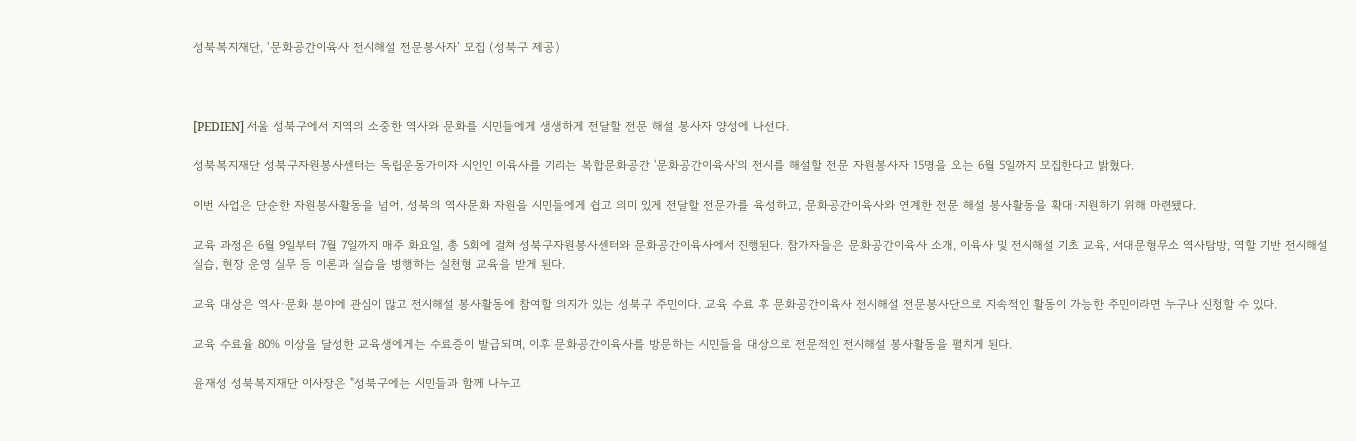성북복지재단, ‘문화공간이육사 전시해설 전문봉사자’ 모집 (성북구 제공)



[PEDIEN] 서울 성북구에서 지역의 소중한 역사와 문화를 시민들에게 생생하게 전달할 전문 해설 봉사자 양성에 나선다.

성북복지재단 성북구자원봉사센터는 독립운동가이자 시인인 이육사를 기리는 복합문화공간 '문화공간이육사'의 전시를 해설할 전문 자원봉사자 15명을 오는 6월 5일까지 모집한다고 밝혔다.

이번 사업은 단순한 자원봉사활동을 넘어, 성북의 역사문화 자원을 시민들에게 쉽고 의미 있게 전달할 전문가를 육성하고, 문화공간이육사와 연계한 전문 해설 봉사활동을 확대·지원하기 위해 마련됐다.

교육 과정은 6월 9일부터 7월 7일까지 매주 화요일, 총 5회에 걸쳐 성북구자원봉사센터와 문화공간이육사에서 진행된다. 참가자들은 문화공간이육사 소개, 이육사 및 전시해설 기초 교육, 서대문형무소 역사탐방, 역할 기반 전시해설 실습, 현장 운영 실무 등 이론과 실습을 병행하는 실천형 교육을 받게 된다.

교육 대상은 역사·문화 분야에 관심이 많고 전시해설 봉사활동에 참여할 의지가 있는 성북구 주민이다. 교육 수료 후 문화공간이육사 전시해설 전문봉사단으로 지속적인 활동이 가능한 주민이라면 누구나 신청할 수 있다.

교육 수료율 80% 이상을 달성한 교육생에게는 수료증이 발급되며, 이후 문화공간이육사를 방문하는 시민들을 대상으로 전문적인 전시해설 봉사활동을 펼치게 된다.

윤재성 성북복지재단 이사장은 "성북구에는 시민들과 함께 나누고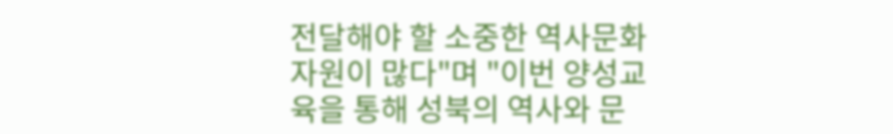전달해야 할 소중한 역사문화 자원이 많다"며 "이번 양성교육을 통해 성북의 역사와 문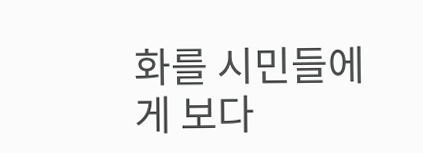화를 시민들에게 보다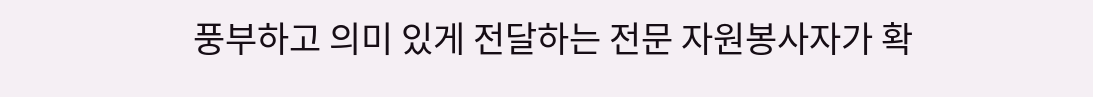풍부하고 의미 있게 전달하는 전문 자원봉사자가 확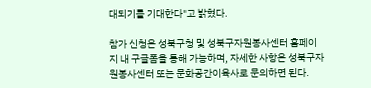대되기를 기대한다"고 밝혔다.

참가 신청은 성북구청 및 성북구자원봉사센터 홈페이지 내 구글폼을 통해 가능하며, 자세한 사항은 성북구자원봉사센터 또는 문화공간이육사로 문의하면 된다.